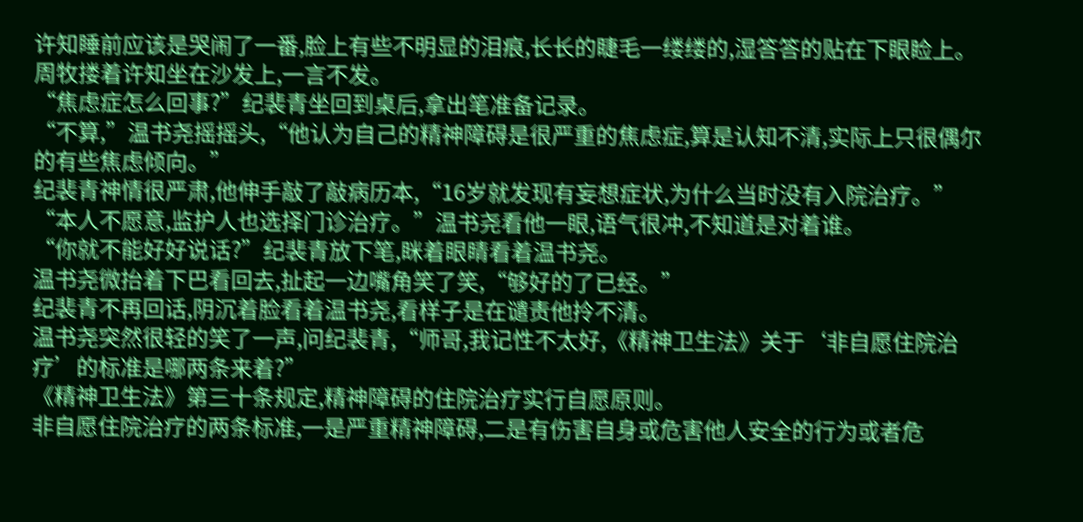许知睡前应该是哭闹了一番,脸上有些不明显的泪痕,长长的睫毛一缕缕的,湿答答的贴在下眼睑上。
周牧搂着许知坐在沙发上,一言不发。
“焦虑症怎么回事?”纪裴青坐回到桌后,拿出笔准备记录。
“不算,”温书尧摇摇头,“他认为自己的精神障碍是很严重的焦虑症,算是认知不清,实际上只很偶尔的有些焦虑倾向。”
纪裴青神情很严肃,他伸手敲了敲病历本,“16岁就发现有妄想症状,为什么当时没有入院治疗。”
“本人不愿意,监护人也选择门诊治疗。”温书尧看他一眼,语气很冲,不知道是对着谁。
“你就不能好好说话?”纪裴青放下笔,眯着眼睛看着温书尧。
温书尧微抬着下巴看回去,扯起一边嘴角笑了笑,“够好的了已经。”
纪裴青不再回话,阴沉着脸看着温书尧,看样子是在谴责他拎不清。
温书尧突然很轻的笑了一声,问纪裴青,“师哥,我记性不太好,《精神卫生法》关于‘非自愿住院治疗’的标准是哪两条来着?”
《精神卫生法》第三十条规定,精神障碍的住院治疗实行自愿原则。
非自愿住院治疗的两条标准,一是严重精神障碍,二是有伤害自身或危害他人安全的行为或者危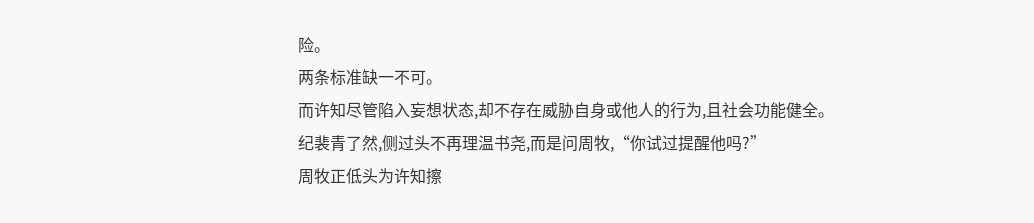险。
两条标准缺一不可。
而许知尽管陷入妄想状态,却不存在威胁自身或他人的行为,且社会功能健全。
纪裴青了然,侧过头不再理温书尧,而是问周牧,“你试过提醒他吗?”
周牧正低头为许知擦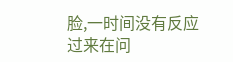脸,一时间没有反应过来在问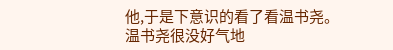他,于是下意识的看了看温书尧。
温书尧很没好气地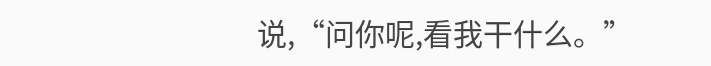说,“问你呢,看我干什么。”